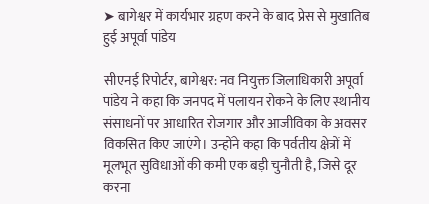➤ बागेश्वर में कार्यभार ग्रहण करने के बाद प्रेस से मुखातिब हुई अपूर्वा पांडेय

सीएनई रिपोर्टर, बागेश्वर: नव नियुक्त जिलाधिकारी अपूर्वा पांडेय ने कहा कि जनपद में पलायन रोकने के लिए स्थानीय संसाधनों पर आधारित रोजगार और आजीविका के अवसर विकसित किए जाएंगे। उन्होंने कहा कि पर्वतीय क्षेत्रों में मूलभूत सुविधाओं की कमी एक बड़ी चुनौती है, जिसे दूर करना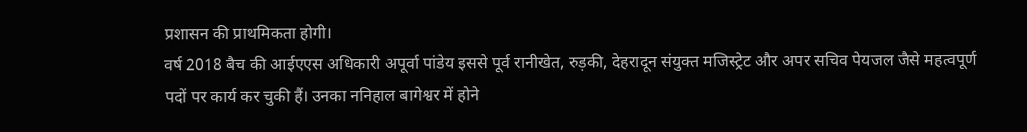प्रशासन की प्राथमिकता होगी।
वर्ष 2018 बैच की आईएएस अधिकारी अपूर्वा पांडेय इससे पूर्व रानीखेत, रुड़की, देहरादून संयुक्त मजिस्ट्रेट और अपर सचिव पेयजल जैसे महत्वपूर्ण पदों पर कार्य कर चुकी हैं। उनका ननिहाल बागेश्वर में होने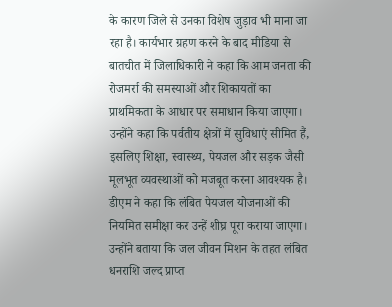के कारण जिले से उनका विशेष जुड़ाव भी माना जा रहा है। कार्यभार ग्रहण करने के बाद मीडिया से बातचीत में जिलाधिकारी ने कहा कि आम जनता की रोजमर्रा की समस्याओं और शिकायतों का प्राथमिकता के आधार पर समाधान किया जाएगा। उन्होंने कहा कि पर्वतीय क्षेत्रों में सुविधाएं सीमित हैं, इसलिए शिक्षा, स्वास्थ्य, पेयजल और सड़क जैसी मूलभूत व्यवस्थाओं को मजबूत करना आवश्यक है। डीएम ने कहा कि लंबित पेयजल योजनाओं की नियमित समीक्षा कर उन्हें शीघ्र पूरा कराया जाएगा। उन्होंने बताया कि जल जीवन मिशन के तहत लंबित धनराशि जल्द प्राप्त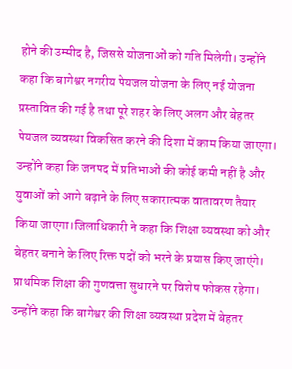होने की उम्मीद है, जिससे योजनाओं को गति मिलेगी। उन्होंने कहा कि बागेश्वर नगरीय पेयजल योजना के लिए नई योजना प्रस्तावित की गई है तथा पूरे शहर के लिए अलग और बेहतर पेयजल व्यवस्था विकसित करने की दिशा में काम किया जाएगा।
उन्होंने कहा कि जनपद में प्रतिभाओं की कोई कमी नहीं है और युवाओं को आगे बढ़ाने के लिए सकारात्मक वातावरण तैयार किया जाएगा।जिलाधिकारी ने कहा कि शिक्षा व्यवस्था को और बेहतर बनाने के लिए रिक्त पदों को भरने के प्रयास किए जाएंगे। प्राथमिक शिक्षा की गुणवत्ता सुधारने पर विशेष फोकस रहेगा। उन्होंने कहा कि बागेश्वर की शिक्षा व्यवस्था प्रदेश में बेहतर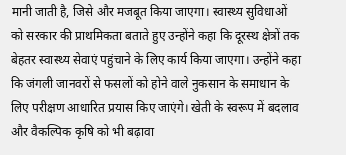मानी जाती है, जिसे और मजबूत किया जाएगा। स्वास्थ्य सुविधाओं को सरकार की प्राथमिकता बताते हुए उन्होंने कहा कि दूरस्थ क्षेत्रों तक बेहतर स्वास्थ्य सेवाएं पहुंचाने के लिए कार्य किया जाएगा। उन्होंने कहा कि जंगली जानवरों से फसलों को होने वाले नुकसान के समाधान के लिए परीक्षण आधारित प्रयास किए जाएंगे। खेती के स्वरूप में बदलाव और वैकल्पिक कृषि को भी बढ़ावा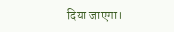दिया जाएगा।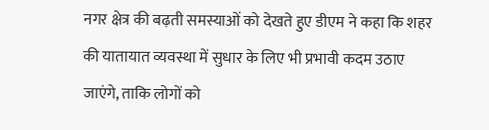नगर क्षेत्र की बढ़ती समस्याओं को देखते हुए डीएम ने कहा कि शहर की यातायात व्यवस्था में सुधार के लिए भी प्रभावी कदम उठाए जाएंगे, ताकि लोगों को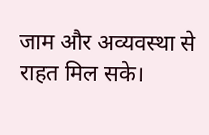जाम और अव्यवस्था से राहत मिल सके।